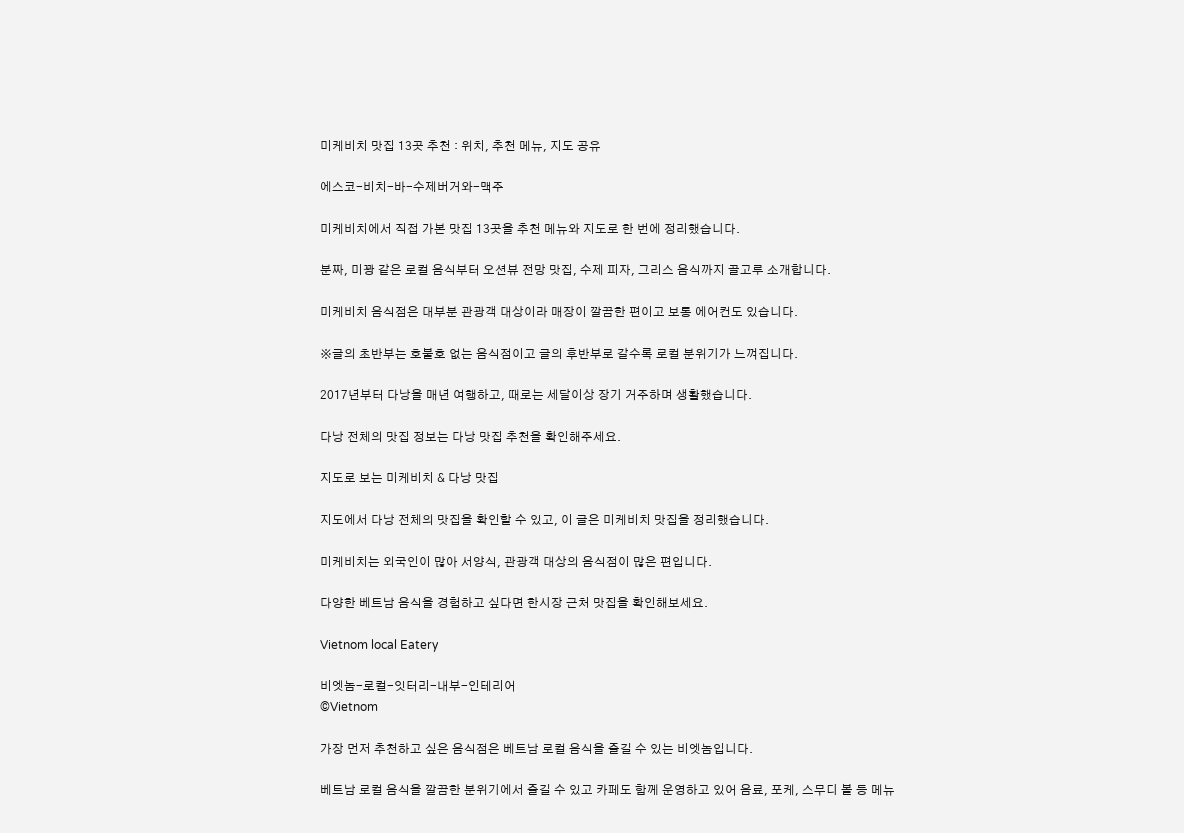미케비치 맛집 13곳 추천 : 위치, 추천 메뉴, 지도 공유

에스코-비치-바-수제버거와-맥주

미케비치에서 직접 가본 맛집 13곳을 추천 메뉴와 지도로 한 번에 정리했습니다.

분짜, 미꽝 같은 로컬 음식부터 오션뷰 전망 맛집, 수제 피자, 그리스 음식까지 골고루 소개합니다.

미케비치 음식점은 대부분 관광객 대상이라 매장이 깔끔한 편이고 보통 에어컨도 있습니다.

※글의 초반부는 호불호 없는 음식점이고 글의 후반부로 갈수록 로컬 분위기가 느껴집니다.

2017년부터 다낭을 매년 여행하고, 때로는 세달이상 장기 거주하며 생활했습니다.

다낭 전체의 맛집 정보는 다낭 맛집 추천을 확인해주세요.

지도로 보는 미케비치 & 다낭 맛집

지도에서 다낭 전체의 맛집을 확인할 수 있고, 이 글은 미케비치 맛집을 정리했습니다.

미케비치는 외국인이 많아 서양식, 관광객 대상의 음식점이 많은 편입니다.

다양한 베트남 음식을 경험하고 싶다면 한시장 근처 맛집을 확인해보세요.

Vietnom local Eatery

비엣놈-로컬-잇터리-내부-인테리어
©Vietnom

가장 먼저 추천하고 싶은 음식점은 베트남 로컬 음식을 즐길 수 있는 비엣놈입니다.

베트남 로컬 음식을 깔끔한 분위기에서 즐길 수 있고 카페도 함께 운영하고 있어 음료, 포케, 스무디 볼 등 메뉴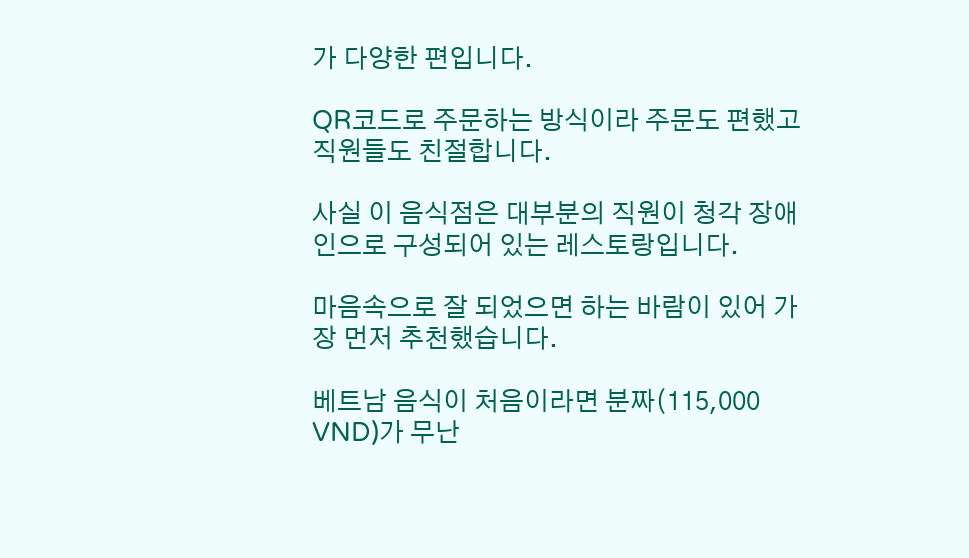가 다양한 편입니다.

QR코드로 주문하는 방식이라 주문도 편했고 직원들도 친절합니다.

사실 이 음식점은 대부분의 직원이 청각 장애인으로 구성되어 있는 레스토랑입니다.

마음속으로 잘 되었으면 하는 바람이 있어 가장 먼저 추천했습니다.

베트남 음식이 처음이라면 분짜(115,000 VND)가 무난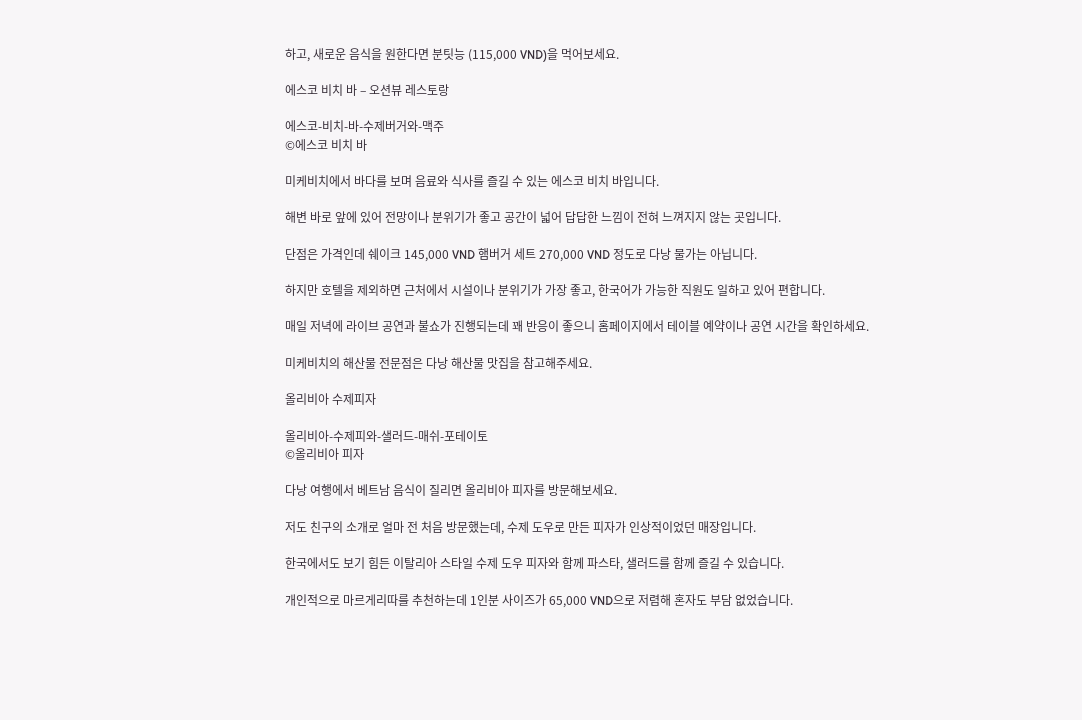하고, 새로운 음식을 원한다면 분팃능 (115,000 VND)을 먹어보세요.

에스코 비치 바 – 오션뷰 레스토랑

에스코-비치-바-수제버거와-맥주
©에스코 비치 바

미케비치에서 바다를 보며 음료와 식사를 즐길 수 있는 에스코 비치 바입니다.

해변 바로 앞에 있어 전망이나 분위기가 좋고 공간이 넓어 답답한 느낌이 전혀 느껴지지 않는 곳입니다.

단점은 가격인데 쉐이크 145,000 VND 햄버거 세트 270,000 VND 정도로 다낭 물가는 아닙니다.

하지만 호텔을 제외하면 근처에서 시설이나 분위기가 가장 좋고, 한국어가 가능한 직원도 일하고 있어 편합니다.

매일 저녁에 라이브 공연과 불쇼가 진행되는데 꽤 반응이 좋으니 홈페이지에서 테이블 예약이나 공연 시간을 확인하세요.

미케비치의 해산물 전문점은 다낭 해산물 맛집을 참고해주세요.

올리비아 수제피자

올리비아-수제피와-샐러드-매쉬-포테이토
©올리비아 피자

다낭 여행에서 베트남 음식이 질리면 올리비아 피자를 방문해보세요.

저도 친구의 소개로 얼마 전 처음 방문했는데, 수제 도우로 만든 피자가 인상적이었던 매장입니다.

한국에서도 보기 힘든 이탈리아 스타일 수제 도우 피자와 함께 파스타, 샐러드를 함께 즐길 수 있습니다.

개인적으로 마르게리따를 추천하는데 1인분 사이즈가 65,000 VND으로 저렴해 혼자도 부담 없었습니다.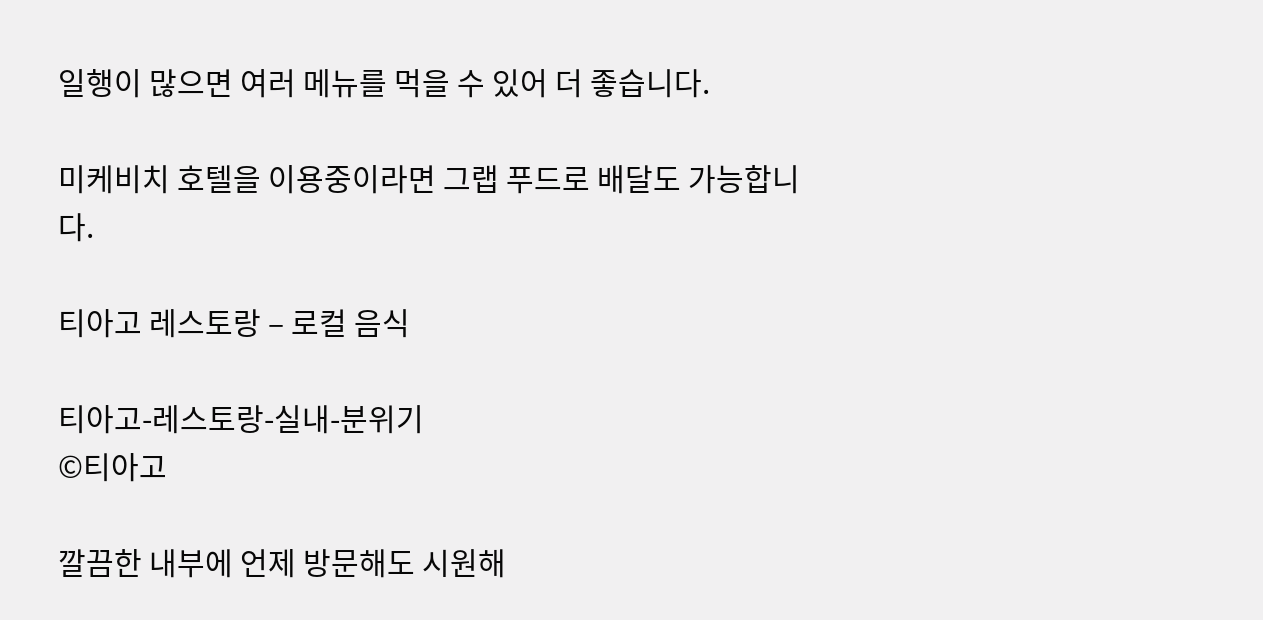일행이 많으면 여러 메뉴를 먹을 수 있어 더 좋습니다.

미케비치 호텔을 이용중이라면 그랩 푸드로 배달도 가능합니다.

티아고 레스토랑 – 로컬 음식

티아고-레스토랑-실내-분위기
©티아고

깔끔한 내부에 언제 방문해도 시원해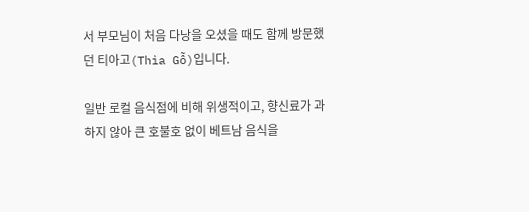서 부모님이 처음 다낭을 오셨을 때도 함께 방문했던 티아고(Thìa Gỗ)입니다.

일반 로컬 음식점에 비해 위생적이고, 향신료가 과하지 않아 큰 호불호 없이 베트남 음식을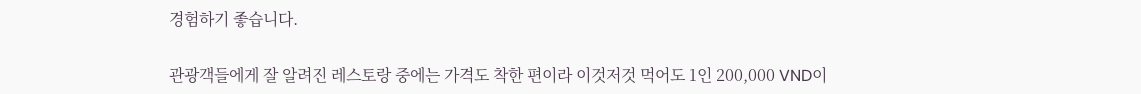경험하기 좋습니다.

관광객들에게 잘 알려진 레스토랑 중에는 가격도 착한 편이라 이것저것 먹어도 1인 200,000 VND이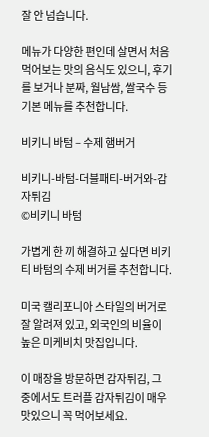잘 안 넘습니다.

메뉴가 다양한 편인데 살면서 처음 먹어보는 맛의 음식도 있으니, 후기를 보거나 분짜, 월남쌈, 쌀국수 등 기본 메뉴를 추천합니다.

비키니 바텀 – 수제 햄버거

비키니-바텀-더블패티-버거와-감자튀김
©비키니 바텀

가볍게 한 끼 해결하고 싶다면 비키티 바텀의 수제 버거를 추천합니다.

미국 캘리포니아 스타일의 버거로 잘 알려져 있고, 외국인의 비율이 높은 미케비치 맛집입니다.

이 매장을 방문하면 감자튀김, 그 중에서도 트러플 감자튀김이 매우 맛있으니 꼭 먹어보세요.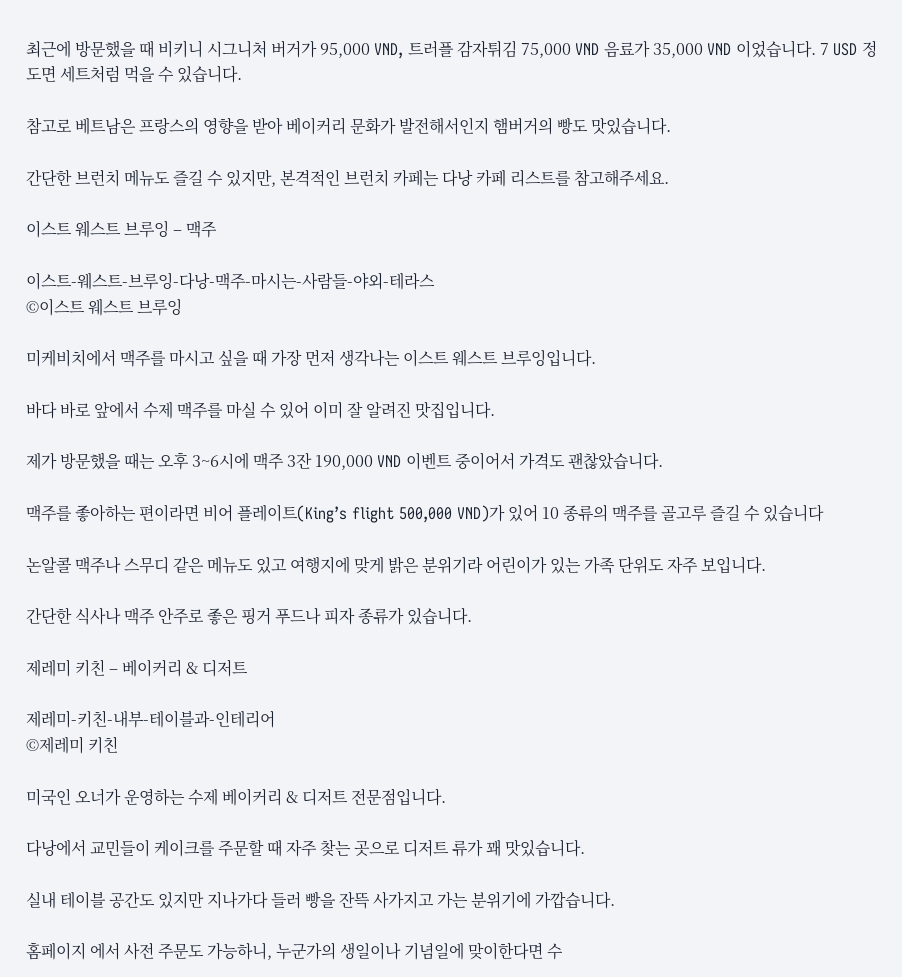최근에 방문했을 때 비키니 시그니처 버거가 95,000 VND, 트러플 감자튀김 75,000 VND 음료가 35,000 VND 이었습니다. 7 USD 정도면 세트처럼 먹을 수 있습니다.

참고로 베트남은 프랑스의 영향을 받아 베이커리 문화가 발전해서인지 햄버거의 빵도 맛있습니다.

간단한 브런치 메뉴도 즐길 수 있지만, 본격적인 브런치 카페는 다낭 카페 리스트를 참고해주세요.

이스트 웨스트 브루잉 – 맥주

이스트-웨스트-브루잉-다낭-맥주-마시는-사람들-야외-테라스
©이스트 웨스트 브루잉

미케비치에서 맥주를 마시고 싶을 때 가장 먼저 생각나는 이스트 웨스트 브루잉입니다.

바다 바로 앞에서 수제 맥주를 마실 수 있어 이미 잘 알려진 맛집입니다.

제가 방문했을 때는 오후 3~6시에 맥주 3잔 190,000 VND 이벤트 중이어서 가격도 괜찮았습니다.

맥주를 좋아하는 편이라면 비어 플레이트(King’s flight 500,000 VND)가 있어 10 종류의 맥주를 골고루 즐길 수 있습니다

논알콜 맥주나 스무디 같은 메뉴도 있고 여행지에 맞게 밝은 분위기라 어린이가 있는 가족 단위도 자주 보입니다.

간단한 식사나 맥주 안주로 좋은 핑거 푸드나 피자 종류가 있습니다.

제레미 키친 – 베이커리 & 디저트

제레미-키친-내부-테이블과-인테리어
©제레미 키친

미국인 오너가 운영하는 수제 베이커리 & 디저트 전문점입니다.

다낭에서 교민들이 케이크를 주문할 때 자주 찾는 곳으로 디저트 류가 꽤 맛있습니다.

실내 테이블 공간도 있지만 지나가다 들러 빵을 잔뜩 사가지고 가는 분위기에 가깝습니다.

홈페이지 에서 사전 주문도 가능하니, 누군가의 생일이나 기념일에 맞이한다면 수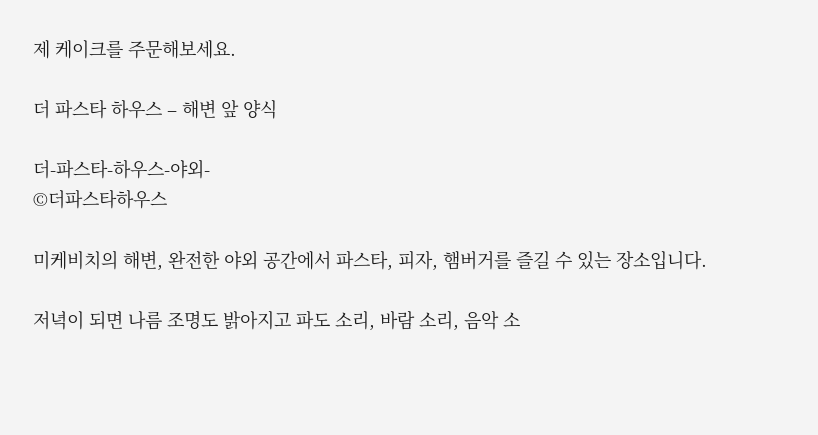제 케이크를 주문해보세요.

더 파스타 하우스 – 해변 앞 양식

더-파스타-하우스-야외-
©더파스타하우스

미케비치의 해변, 완전한 야외 공간에서 파스타, 피자, 햄버거를 즐길 수 있는 장소입니다.

저녁이 되면 나름 조명도 밝아지고 파도 소리, 바람 소리, 음악 소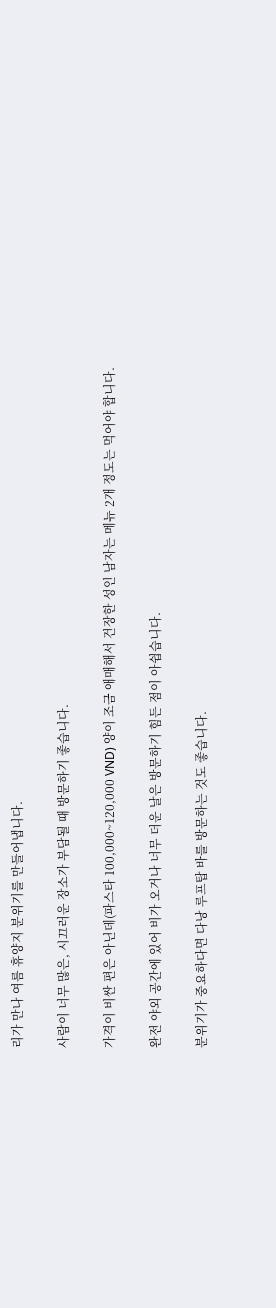리가 만나 여름 휴양지 분위기를 만들어냅니다.

사람이 너무 많은, 시끄러운 장소가 부담될 때 방문하기 좋습니다.

가격이 비싼 편은 아닌데(파스타 100,000~120,000 VND) 양이 조금 애매해서 건장한 성인 남자는 메뉴 2개 정도는 먹어야 합니다.

완전 야외 공간에 있어 비가 오거나 너무 더운 날은 방문하기 힘든 점이 아쉽습니다.

분위기가 중요하다면 다낭 루프탑 바를 방문하는 것도 좋습니다.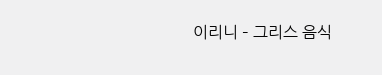이리니 – 그리스 음식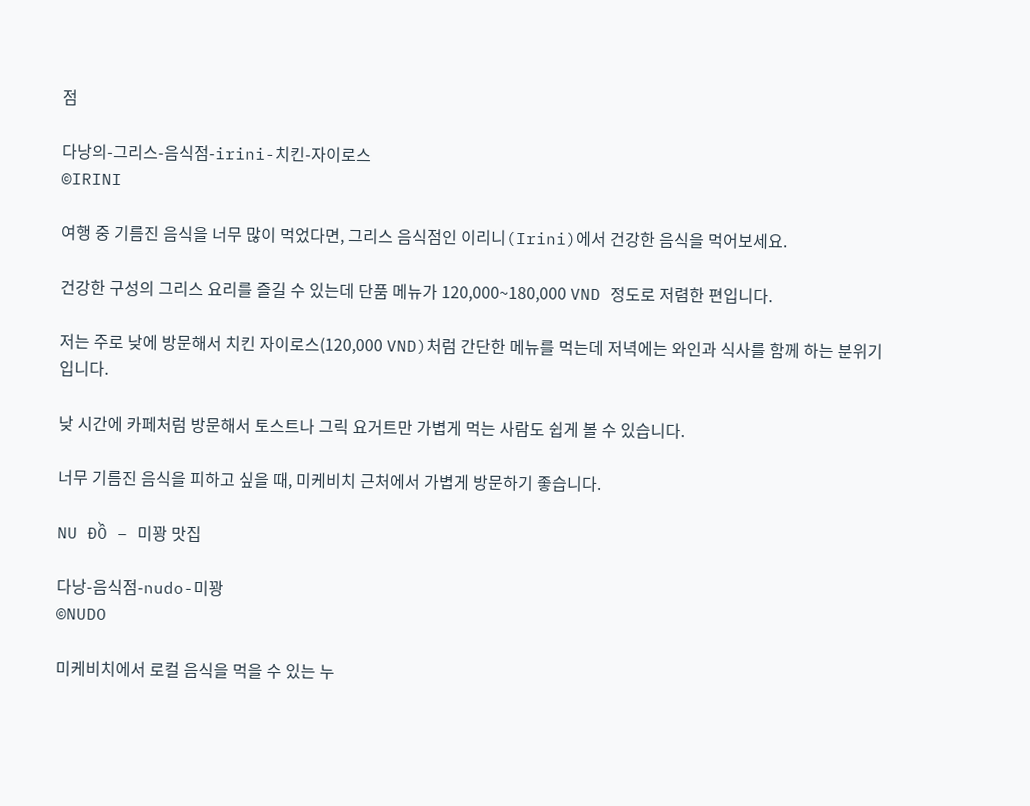점

다낭의-그리스-음식점-irini-치킨-자이로스
©IRINI

여행 중 기름진 음식을 너무 많이 먹었다면, 그리스 음식점인 이리니(Irini)에서 건강한 음식을 먹어보세요.

건강한 구성의 그리스 요리를 즐길 수 있는데 단품 메뉴가 120,000~180,000 VND 정도로 저렴한 편입니다.

저는 주로 낮에 방문해서 치킨 자이로스(120,000 VND)처럼 간단한 메뉴를 먹는데 저녁에는 와인과 식사를 함께 하는 분위기입니다.

낮 시간에 카페처럼 방문해서 토스트나 그릭 요거트만 가볍게 먹는 사람도 쉽게 볼 수 있습니다.

너무 기름진 음식을 피하고 싶을 때, 미케비치 근처에서 가볍게 방문하기 좋습니다.

NU ĐỒ – 미꽝 맛집

다낭-음식점-nudo-미꽝
©NUDO

미케비치에서 로컬 음식을 먹을 수 있는 누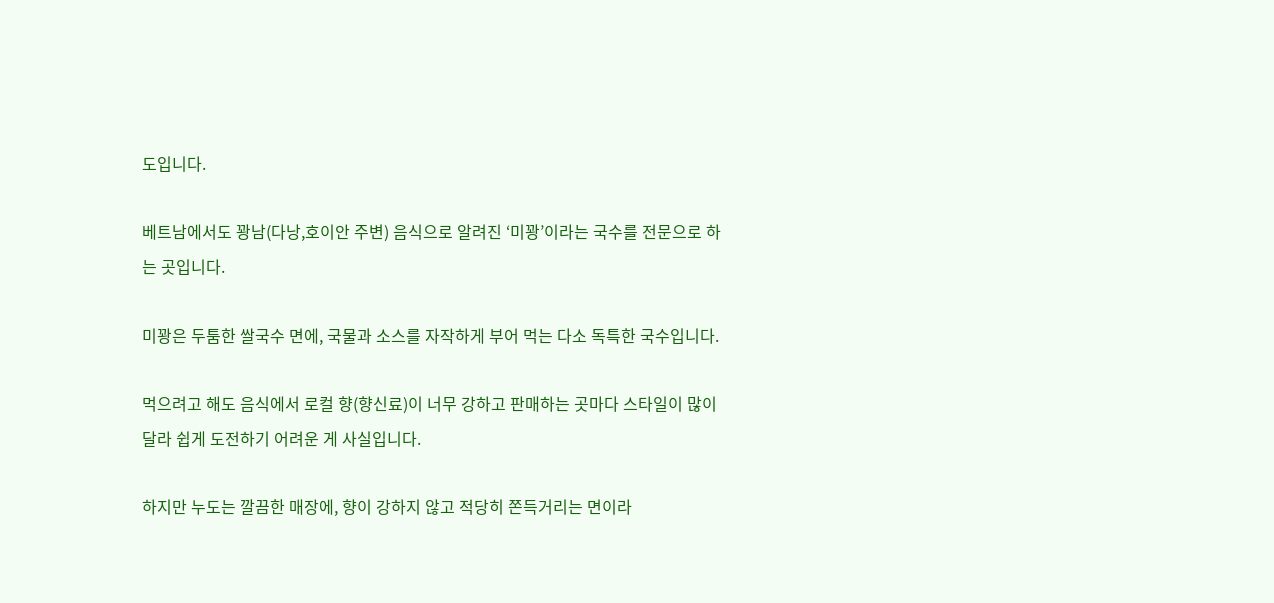도입니다.

베트남에서도 꽝남(다낭,호이안 주변) 음식으로 알려진 ‘미꽝’이라는 국수를 전문으로 하는 곳입니다.

미꽝은 두툼한 쌀국수 면에, 국물과 소스를 자작하게 부어 먹는 다소 독특한 국수입니다.

먹으려고 해도 음식에서 로컬 향(향신료)이 너무 강하고 판매하는 곳마다 스타일이 많이 달라 쉽게 도전하기 어려운 게 사실입니다.

하지만 누도는 깔끔한 매장에, 향이 강하지 않고 적당히 쫀득거리는 면이라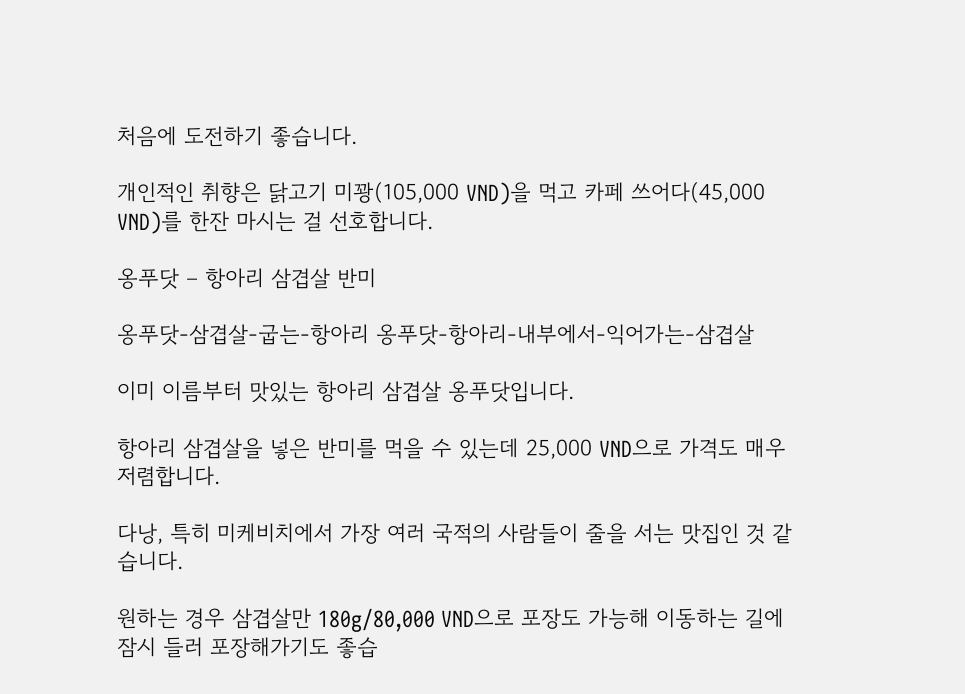처음에 도전하기 좋습니다.

개인적인 취향은 닭고기 미꽝(105,000 VND)을 먹고 카페 쓰어다(45,000 VND)를 한잔 마시는 걸 선호합니다.

옹푸닷 – 항아리 삼겹살 반미

옹푸닷-삼겹살-굽는-항아리 옹푸닷-항아리-내부에서-익어가는-삼겹살

이미 이름부터 맛있는 항아리 삼겹살 옹푸닷입니다.

항아리 삼겹살을 넣은 반미를 먹을 수 있는데 25,000 VND으로 가격도 매우 저렴합니다.

다낭, 특히 미케비치에서 가장 여러 국적의 사람들이 줄을 서는 맛집인 것 같습니다.

원하는 경우 삼겹살만 180g/80,000 VND으로 포장도 가능해 이동하는 길에 잠시 들러 포장해가기도 좋습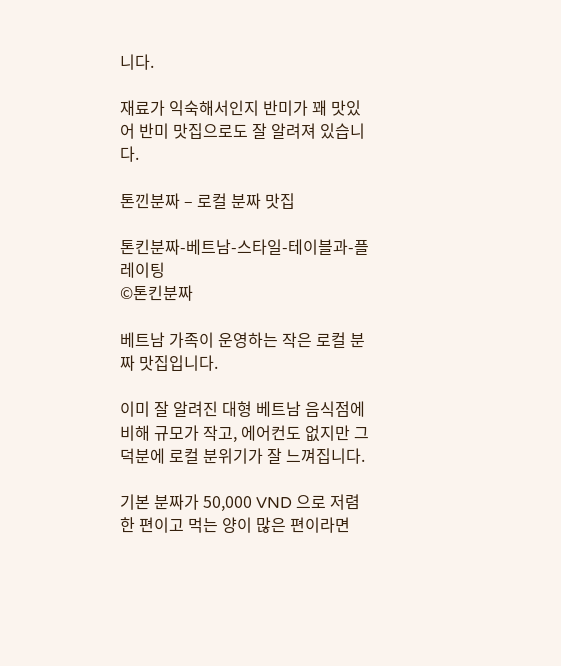니다.

재료가 익숙해서인지 반미가 꽤 맛있어 반미 맛집으로도 잘 알려져 있습니다.

톤낀분짜 – 로컬 분짜 맛집

톤킨분짜-베트남-스타일-테이블과-플레이팅
©톤킨분짜

베트남 가족이 운영하는 작은 로컬 분짜 맛집입니다.

이미 잘 알려진 대형 베트남 음식점에 비해 규모가 작고, 에어컨도 없지만 그 덕분에 로컬 분위기가 잘 느껴집니다.

기본 분짜가 50,000 VND 으로 저렴한 편이고 먹는 양이 많은 편이라면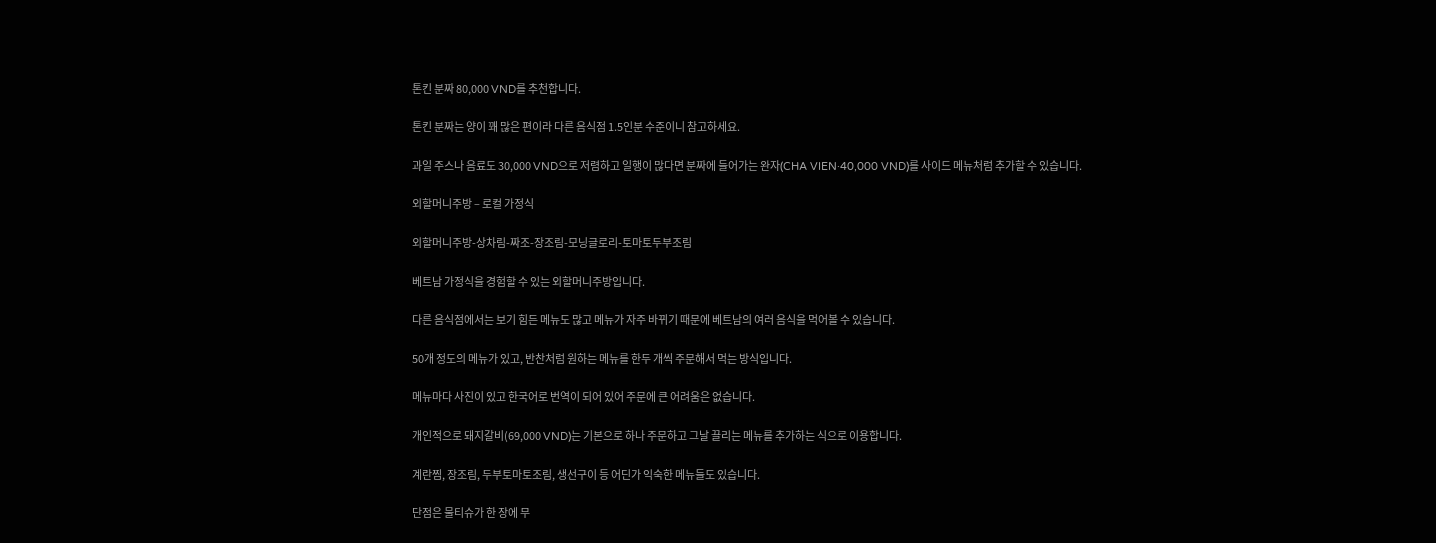톤킨 분짜 80,000 VND를 추천합니다.

톤킨 분짜는 양이 꽤 많은 편이라 다른 음식점 1.5인분 수준이니 참고하세요.

과일 주스나 음료도 30,000 VND으로 저렴하고 일행이 많다면 분짜에 들어가는 완자(CHA VIEN·40,000 VND)를 사이드 메뉴처럼 추가할 수 있습니다.

외할머니주방 – 로컬 가정식

외할머니주방-상차림-짜조-장조림-모닝글로리-토마토두부조림

베트남 가정식을 경험할 수 있는 외할머니주방입니다.

다른 음식점에서는 보기 힘든 메뉴도 많고 메뉴가 자주 바뀌기 때문에 베트남의 여러 음식을 먹어볼 수 있습니다.

50개 정도의 메뉴가 있고, 반찬처럼 원하는 메뉴를 한두 개씩 주문해서 먹는 방식입니다.

메뉴마다 사진이 있고 한국어로 번역이 되어 있어 주문에 큰 어려움은 없습니다.

개인적으로 돼지갈비(69,000 VND)는 기본으로 하나 주문하고 그날 끌리는 메뉴를 추가하는 식으로 이용합니다.

계란찜, 장조림, 두부토마토조림, 생선구이 등 어딘가 익숙한 메뉴들도 있습니다.

단점은 물티슈가 한 장에 무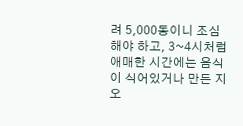려 5,000동이니 조심해야 하고, 3~4시처럼 애매한 시간에는 음식이 식어있거나 만든 지 오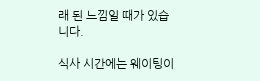래 된 느낌일 때가 있습니다.

식사 시간에는 웨이팅이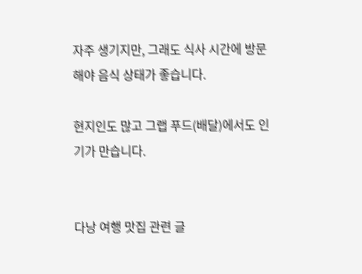자주 생기지만, 그래도 식사 시간에 방문해야 음식 상태가 좋습니다.

현지인도 많고 그랩 푸드(배달)에서도 인기가 만습니다.


다낭 여행 맛집 관련 글